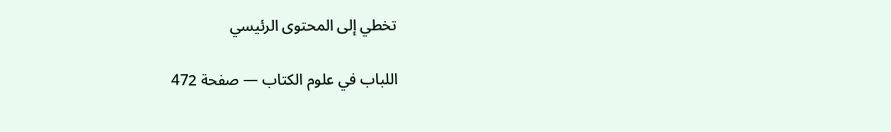تخطي إلى المحتوى الرئيسي

اللباب في علوم الكتاب — صفحة 472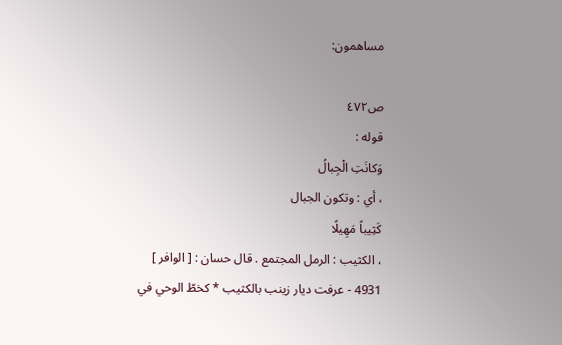مساهمون:

ص٤٧٢
قوله :
وَكانَتِ الْجِبالُ
، أي : وتكون الجبال
كَثِيباً مَهِيلًا
، الكثيب : الرمل المجتمع . قال حسان : [ الوافر ]
4931 - عرفت ديار زينب بالكثيب * كخطّ الوحي في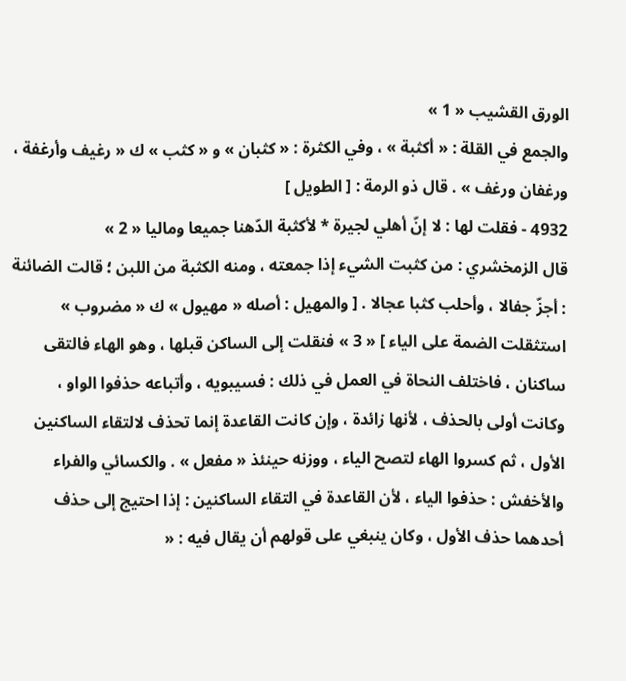الورق القشيب « 1 »
والجمع في القلة : « أكثبة » ، وفي الكثرة : « كثبان » و « كثب » ك « رغيف وأرغفة ، ورغفان ورغف » . قال ذو الرمة : [ الطويل ]
4932 - فقلت لها : لا إنّ أهلي لجيرة * لأكثبة الدّهنا جميعا وماليا « 2 »
قال الزمخشري : من كثبت الشيء إذا جمعته ، ومنه الكثبة من اللبن ؛ قالت الضائنة : أجزّ جفالا ، وأحلب كثبا عجالا . [ والمهيل : أصله « مهيول » ك « مضروب » استثقلت الضمة على الياء ] « 3 » فنقلت إلى الساكن قبلها ، وهو الهاء فالتقى ساكنان ، فاختلف النحاة في العمل في ذلك : فسيبويه ، وأتباعه حذفوا الواو ، وكانت أولى بالحذف ، لأنها زائدة ، وإن كانت القاعدة إنما تحذف لالتقاء الساكنين الأول ، ثم كسروا الهاء لتصح الياء ، ووزنه حينئذ « مفعل » . والكسائي والفراء والأخفش : حذفوا الياء ، لأن القاعدة في التقاء الساكنين : إذا احتيج إلى حذف أحدهما حذف الأول ، وكان ينبغي على قولهم أن يقال فيه : «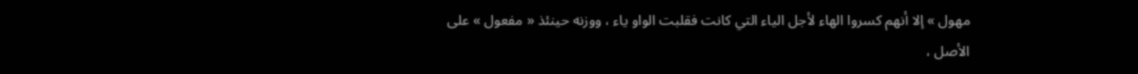مهول » إلا أنهم كسروا الهاء لأجل الياء التي كانت فقلبت الواو ياء ، ووزنه حينئذ « مفعول » على الأصل ،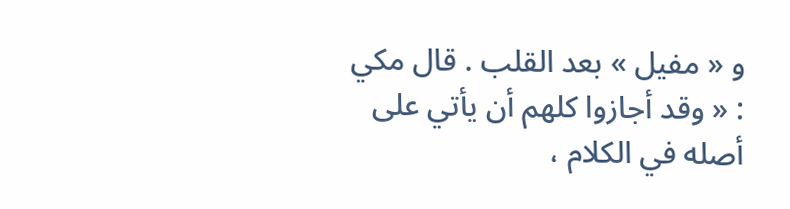و « مفيل » بعد القلب . قال مكي : « وقد أجازوا كلهم أن يأتي على أصله في الكلام ،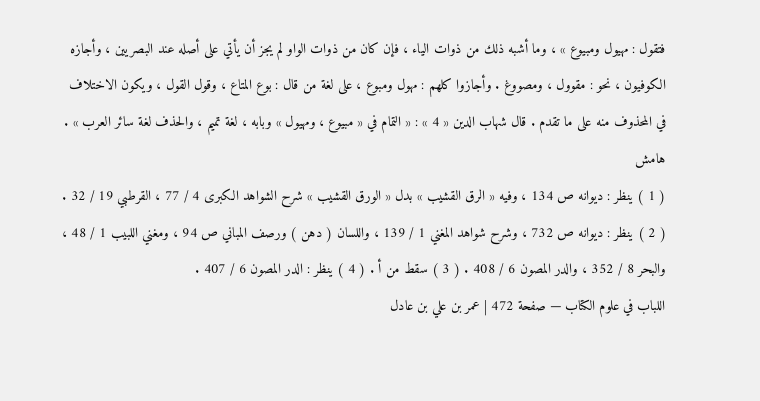فتقول : مهيول ومبيوع » ، وما أشبه ذلك من ذوات الياء ، فإن كان من ذوات الواو لم يجز أن يأتي على أصله عند البصريين ، وأجازه الكوفيون ، نحو : مقوول ، ومصووغ . وأجازوا كلهم : مهول ومبوع ، على لغة من قال : بوع المتاع ، وقول القول ، ويكون الاختلاف في المحذوف منه على ما تقدم . قال شهاب الدين « 4 » : « التمام في « مبيوع ، ومهيول » وبابه ، لغة تميم ، والحذف لغة سائر العرب » .
هامش
( 1 ) ينظر : ديوانه ص 134 ، وفيه « الرق القشيب » بدل « الورق القشيب » شرح الشواهد الكبرى 4 / 77 ، القرطبي 19 / 32 . ( 2 ) ينظر : ديوانه ص 732 ، وشرح شواهد المغني 1 / 139 ، واللسان ( دهن ) ورصف المباني ص 94 ، ومغني اللبيب 1 / 48 ، والبحر 8 / 352 ، والدر المصون 6 / 408 . ( 3 ) سقط من أ . ( 4 ) ينظر : الدر المصون 6 / 407 .
اللباب في علوم الكتاب — صفحة 472 | عمر بن علي بن عادل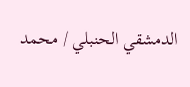الدمشقي الحنبلي / محمد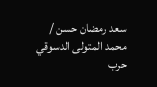سعد رمضان حسن / محمد المتولى الدسوقي حرب